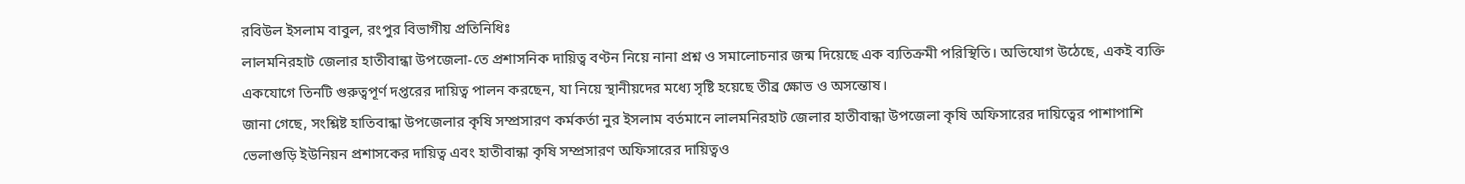রবিউল ইসলাম বাবুল, রংপুর বিভাগীয় প্রতিনিধিঃ
লালমনিরহাট জেলার হাতীবান্ধা উপজেলা-তে প্রশাসনিক দায়িত্ব বণ্টন নিয়ে নানা প্রশ্ন ও সমালোচনার জন্ম দিয়েছে এক ব্যতিক্রমী পরিস্থিতি। অভিযোগ উঠেছে, একই ব্যক্তি একযোগে তিনটি গুরুত্বপূর্ণ দপ্তরের দায়িত্ব পালন করছেন, যা নিয়ে স্থানীয়দের মধ্যে সৃষ্টি হয়েছে তীব্র ক্ষোভ ও অসন্তোষ।
জানা গেছে, সংশ্লিষ্ট হাতিবান্ধা উপজেলার কৃষি সম্প্রসারণ কর্মকর্তা নুর ইসলাম বর্তমানে লালমনিরহাট জেলার হাতীবান্ধা উপজেলা কৃষি অফিসারের দায়িত্বের পাশাপাশি ভেলাগুড়ি ইউনিয়ন প্রশাসকের দায়িত্ব এবং হাতীবান্ধা কৃষি সম্প্রসারণ অফিসারের দায়িত্বও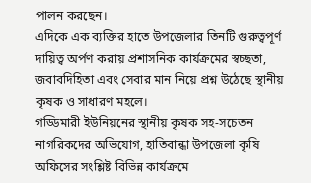পালন করছেন।
এদিকে এক ব্যক্তির হাতে উপজেলার তিনটি গুরুত্বপূর্ণ দায়িত্ব অর্পণ করায় প্রশাসনিক কার্যক্রমের স্বচ্ছতা, জবাবদিহিতা এবং সেবার মান নিয়ে প্রশ্ন উঠেছে স্থানীয় কৃষক ও সাধারণ মহলে।
গড্ডিমারী ইউনিয়নের স্থানীয় কৃষক সহ-সচেতন নাগরিকদের অভিযোগ, হাতিবান্ধা উপজেলা কৃষি অফিসের সংশ্লিষ্ট বিভিন্ন কার্যক্রমে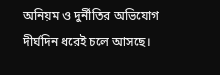অনিয়ম ও দুর্নীতির অভিযোগ দীর্ঘদিন ধরেই চলে আসছে।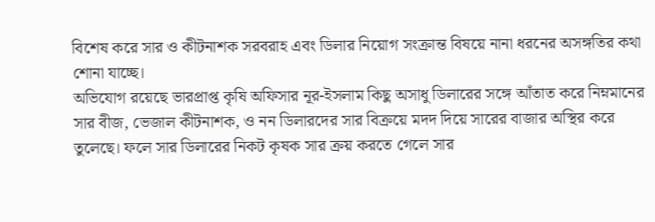বিশেষ করে সার ও কীটনাশক সরবরাহ এবং ডিলার নিয়োগ সংক্রান্ত বিষয়ে নানা ধরনের অসঙ্গতির কথা শোনা যাচ্ছে।
অভিযোগ রয়েছে ভারপ্রাপ্ত কৃষি অফিসার নূর-ইসলাম কিছু অসাধু ডিলারের সঙ্গে আঁতাত করে নিম্নমানের সার বীজ, ভেজাল কীটনাশক, ও নন ডিলারদের সার বিক্রয়ে মদদ দিয়ে সারের বাজার অস্থির করে তুলেছে। ফলে সার ডিলারের নিকট কৃষক সার ক্রয় করতে গেলে সার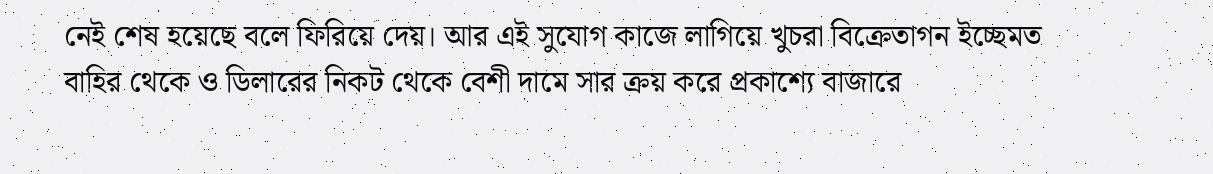নেই শেষ হয়েছে বলে ফিরিয়ে দেয়। আর এই সুযোগ কাজে লাগিয়ে খুচরা বিক্রেতাগন ইচ্ছেমত বাহির থেকে ও ডিলারের নিকট থেকে বেশী দামে সার ক্রয় করে প্রকাশ্যে বাজারে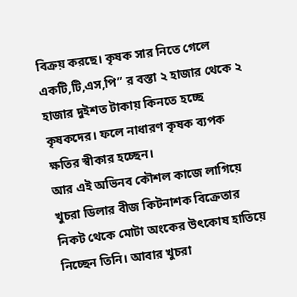বিক্রয় করছে। কৃষক সার নিতে গেলে একটি,টি,এস,পি” র বস্তা ২ হাজার থেকে ২ হাজার দুইশত টাকায় কিনতে হচ্ছে কৃষকদের। ফলে নাধারণ কৃষক ব্যপক ক্ষতির স্বীকার হচ্ছেন।
আর এই অভিনব কৌশল কাজে লাগিয়ে খুচরা ডিলার বীজ কিটনাশক বিক্রেতার নিকট থেকে মোটা অংকের উৎকোষ হাতিয়ে নিচ্ছেন তিনি। আবার খুচরা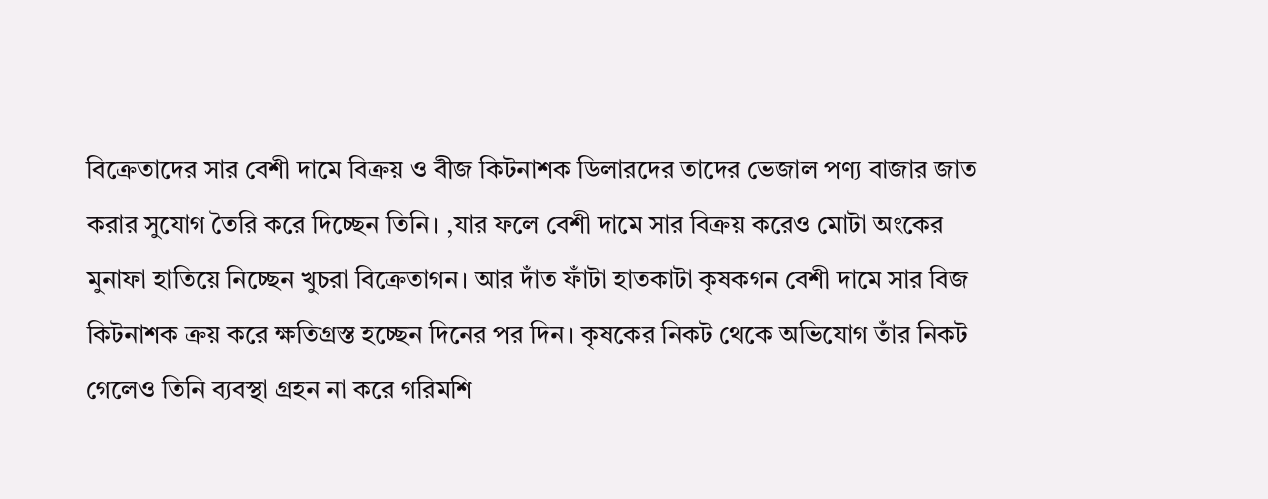বিক্রেতাদের সার বেশী দামে বিক্রয় ও বীজ কিটনাশক ডিলারদের তাদের ভেজাল পণ্য বাজার জাত করার সুযোগ তৈরি করে দিচ্ছেন তিনি। ,যার ফলে বেশী দামে সার বিক্রয় করেও মোটা অংকের মুনাফা হাতিয়ে নিচ্ছেন খুচরা বিক্রেতাগন। আর দাঁত ফাঁটা হাতকাটা কৃষকগন বেশী দামে সার বিজ কিটনাশক ক্রয় করে ক্ষতিগ্রস্ত হচ্ছেন দিনের পর দিন। কৃষকের নিকট থেকে অভিযোগ তাঁর নিকট গেলেও তিনি ব্যবস্থা গ্রহন না করে গরিমশি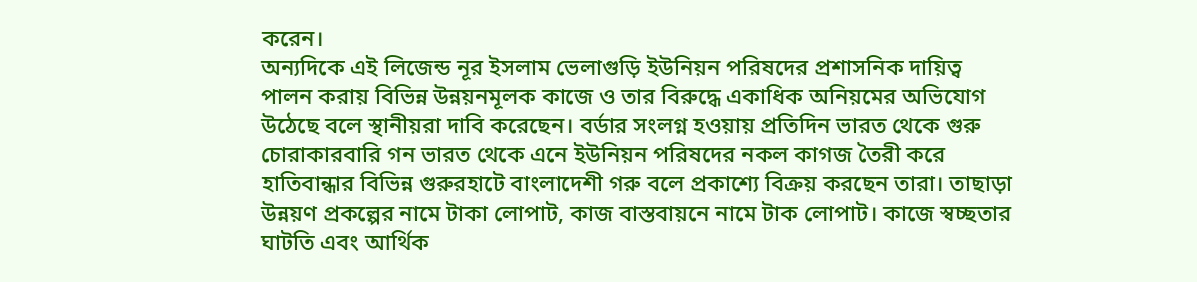করেন।
অন্যদিকে এই লিজেন্ড নূর ইসলাম ভেলাগুড়ি ইউনিয়ন পরিষদের প্রশাসনিক দায়িত্ব পালন করায় বিভিন্ন উন্নয়নমূলক কাজে ও তার বিরুদ্ধে একাধিক অনিয়মের অভিযোগ উঠেছে বলে স্থানীয়রা দাবি করেছেন। বর্ডার সংলগ্ন হওয়ায় প্রতিদিন ভারত থেকে গুরু চোরাকারবারি গন ভারত থেকে এনে ইউনিয়ন পরিষদের নকল কাগজ তৈরী করে হাতিবান্ধার বিভিন্ন গুরুরহাটে বাংলাদেশী গরু বলে প্রকাশ্যে বিক্রয় করছেন তারা। তাছাড়া উন্নয়ণ প্রকল্পের নামে টাকা লোপাট, কাজ বাস্তবায়নে নামে টাক লোপাট। কাজে স্বচ্ছতার ঘাটতি এবং আর্থিক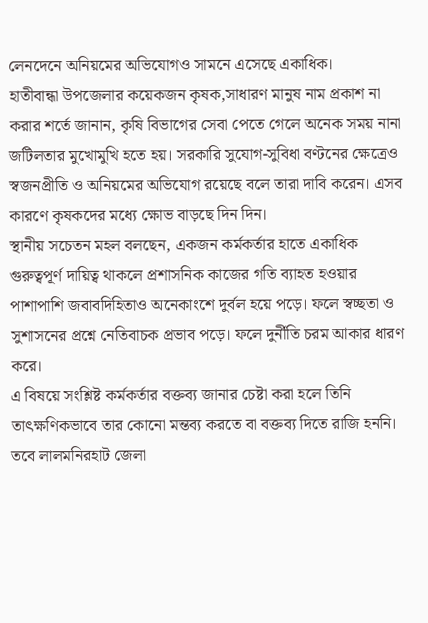লেনদেনে অনিয়মের অভিযোগও সামনে এসেছে একাধিক।
হাতীবান্ধা উপজেলার কয়েকজন কৃষক,সাধারণ মানুষ নাম প্রকাশ না করার শর্তে জানান, কৃষি বিভাগের সেবা পেতে গেলে অনেক সময় নানা জটিলতার মুখোমুখি হতে হয়। সরকারি সুযোগ-সুবিধা বণ্টনের ক্ষেত্রেও স্বজনপ্রীতি ও অনিয়মের অভিযোগ রয়েছে বলে তারা দাবি করেন। এসব কারণে কৃষকদের মধ্যে ক্ষোভ বাড়ছে দিন দিন।
স্থানীয় সচেতন মহল বলছেন, একজন কর্মকর্তার হাতে একাধিক গুরুত্বপূর্ণ দায়িত্ব থাকলে প্রশাসনিক কাজের গতি ব্যাহত হওয়ার পাশাপাশি জবাবদিহিতাও অনেকাংশে দুর্বল হয়ে পড়ে। ফলে স্বচ্ছতা ও সুশাসনের প্রশ্নে নেতিবাচক প্রভাব পড়ে। ফলে দুর্নীতি চরম আকার ধারণ করে।
এ বিষয়ে সংশ্লিষ্ট কর্মকর্তার বক্তব্য জানার চেষ্টা করা হলে তিনি তাৎক্ষণিকভাবে তার কোনো মন্তব্য করতে বা বক্তব্য দিতে রাজি হননি। তবে লালমনিরহাট জেলা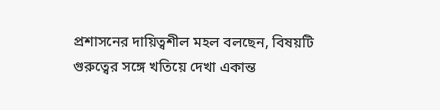প্রশাসনের দায়িত্বশীল মহল বলছেন, বিষয়টি গুরুত্বের সঙ্গে খতিয়ে দেখা একান্ত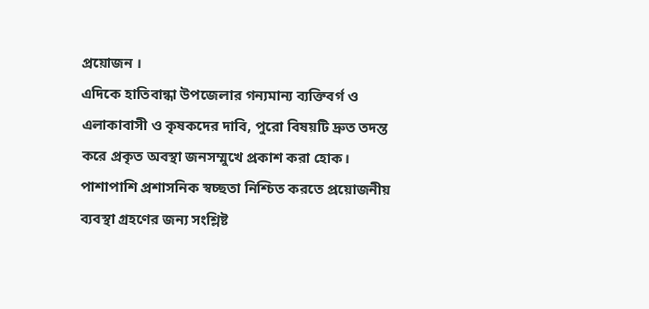প্রয়োজন ।
এদিকে হাতিবান্ধা উপজেলার গন্যমান্য ব্যক্তিবর্গ ও এলাকাবাসী ও কৃষকদের দাবি, পুরো বিষয়টি দ্রুত তদন্ত করে প্রকৃত অবস্থা জনসম্মুখে প্রকাশ করা হোক। পাশাপাশি প্রশাসনিক স্বচ্ছতা নিশ্চিত করতে প্রয়োজনীয় ব্যবস্থা গ্রহণের জন্য সংশ্লিষ্ট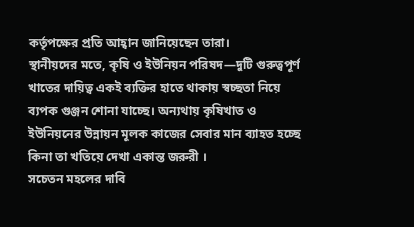কর্তৃপক্ষের প্রতি আহ্বান জানিয়েছেন তারা।
স্থানীয়দের মতে, কৃষি ও ইউনিয়ন পরিষদ—দুটি গুরুত্বপূর্ণ খাতের দায়িত্ব একই ব্যক্তির হাতে থাকায় স্বচ্ছতা নিয়ে ব্যপক গুঞ্জন শোনা যাচ্ছে। অন্যথায় কৃষিখাত ও ইউনিয়নের উন্নায়ন মূলক কাজের সেবার মান ব্যাহত হচ্ছে কিনা তা খতিয়ে দেখা একান্ত জরুরী ।
সচেতন মহলের দাবি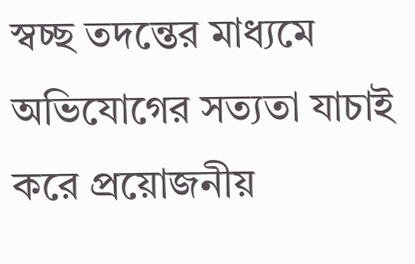স্বচ্ছ তদন্তের মাধ্যমে অভিযোগের সত্যতা যাচাই করে প্রয়োজনীয়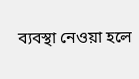ব্যবস্থা নেওয়া হলে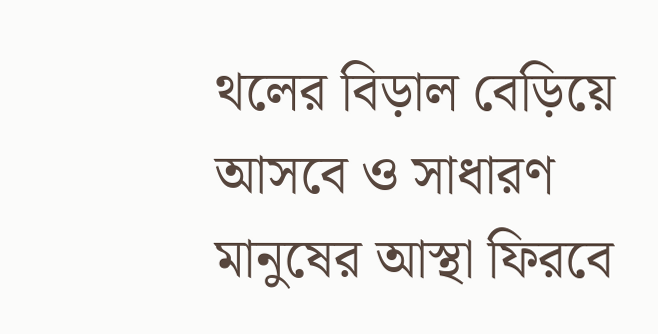থলের বিড়াল বেড়িয়ে আসবে ও সাধারণ মানুষের আস্থা ফিরবে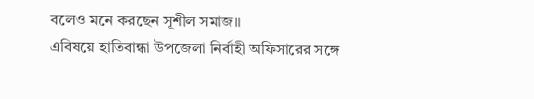বলেও মনে করছেন সূশীল সমাজ।।
এবিষয়ে হাতিবান্ধা উপজেলা নির্বাহী অফিসারের সঙ্গে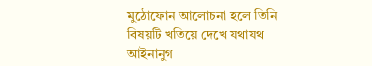মুঠোফোন আলোচনা হলে তিনি বিষয়টি খতিয়ে দেখে যথাযথ আইনানুগ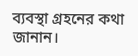ব্যবস্থা গ্রহনের কথা জানান।